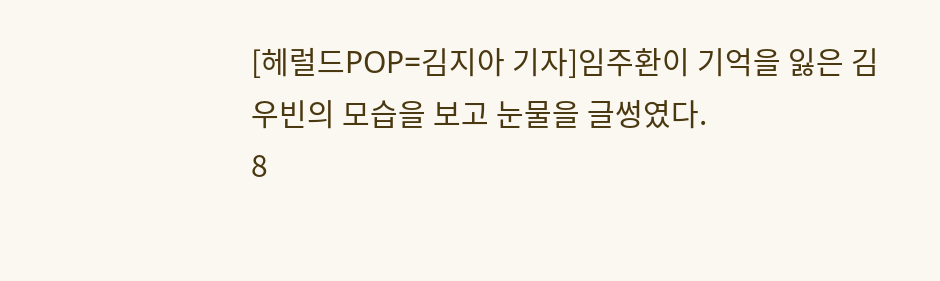[헤럴드POP=김지아 기자]임주환이 기억을 잃은 김우빈의 모습을 보고 눈물을 글썽였다.
8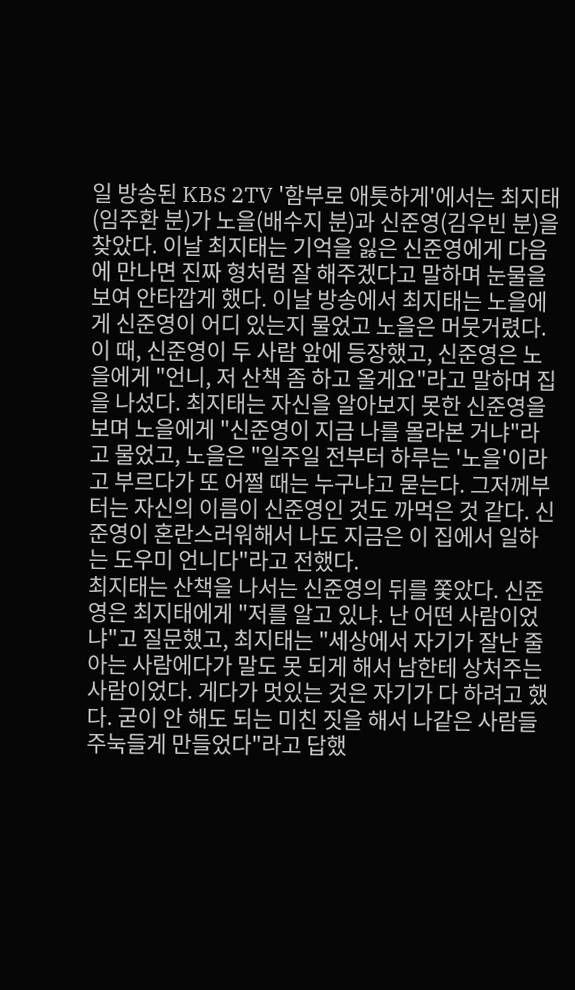일 방송된 KBS 2TV '함부로 애틋하게'에서는 최지태(임주환 분)가 노을(배수지 분)과 신준영(김우빈 분)을 찾았다. 이날 최지태는 기억을 잃은 신준영에게 다음에 만나면 진짜 형처럼 잘 해주겠다고 말하며 눈물을 보여 안타깝게 했다. 이날 방송에서 최지태는 노을에게 신준영이 어디 있는지 물었고 노을은 머뭇거렸다. 이 때, 신준영이 두 사람 앞에 등장했고, 신준영은 노을에게 "언니, 저 산책 좀 하고 올게요"라고 말하며 집을 나섰다. 최지태는 자신을 알아보지 못한 신준영을 보며 노을에게 "신준영이 지금 나를 몰라본 거냐"라고 물었고, 노을은 "일주일 전부터 하루는 '노을'이라고 부르다가 또 어쩔 때는 누구냐고 묻는다. 그저께부터는 자신의 이름이 신준영인 것도 까먹은 것 같다. 신준영이 혼란스러워해서 나도 지금은 이 집에서 일하는 도우미 언니다"라고 전했다.
최지태는 산책을 나서는 신준영의 뒤를 쫓았다. 신준영은 최지태에게 "저를 알고 있냐. 난 어떤 사람이었냐"고 질문했고, 최지태는 "세상에서 자기가 잘난 줄 아는 사람에다가 말도 못 되게 해서 남한테 상처주는 사람이었다. 게다가 멋있는 것은 자기가 다 하려고 했다. 굳이 안 해도 되는 미친 짓을 해서 나같은 사람들 주눅들게 만들었다"라고 답했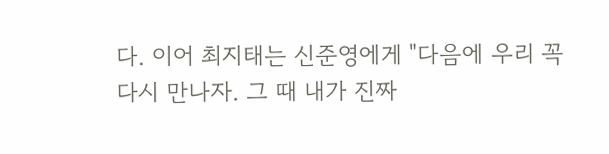다. 이어 최지태는 신준영에게 "다음에 우리 꼭 다시 만나자. 그 때 내가 진짜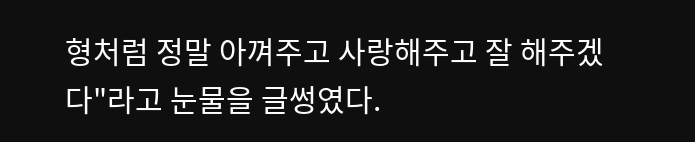형처럼 정말 아껴주고 사랑해주고 잘 해주겠다"라고 눈물을 글썽였다.